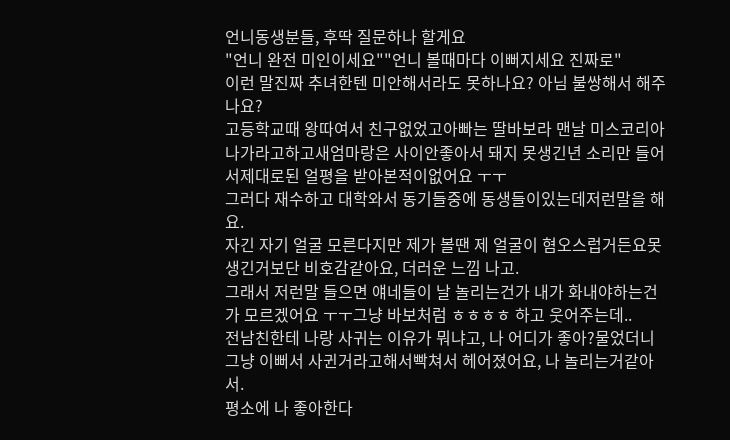언니동생분들, 후딱 질문하나 할게요
"언니 완전 미인이세요""언니 볼때마다 이뻐지세요 진짜로"
이런 말진짜 추녀한텐 미안해서라도 못하나요? 아님 불쌍해서 해주나요?
고등학교때 왕따여서 친구없었고아빠는 딸바보라 맨날 미스코리아 나가라고하고새엄마랑은 사이안좋아서 돼지 못생긴년 소리만 들어서제대로된 얼평을 받아본적이없어요 ㅜㅜ
그러다 재수하고 대학와서 동기들중에 동생들이있는데저런말을 해요.
자긴 자기 얼굴 모른다지만 제가 볼땐 제 얼굴이 혐오스럽거든요못생긴거보단 비호감같아요, 더러운 느낌 나고.
그래서 저런말 들으면 얘네들이 날 놀리는건가 내가 화내야하는건가 모르겠어요 ㅜㅜ그냥 바보처럼 ㅎㅎㅎㅎ 하고 웃어주는데..
전남친한테 나랑 사귀는 이유가 뭐냐고, 나 어디가 좋아?물었더니그냥 이뻐서 사귄거라고해서빡쳐서 헤어졌어요, 나 놀리는거같아서.
평소에 나 좋아한다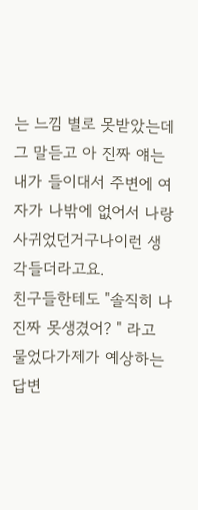는 느낌 별로 못받았는데 그 말듣고 아 진짜 얘는 내가 들이대서 주변에 여자가 나밖에 없어서 나랑 사귀었던거구나이런 생각들더라고요.
친구들한테도 "솔직히 나 진짜 못생겼어? " 라고 물었다가제가 예상하는 답변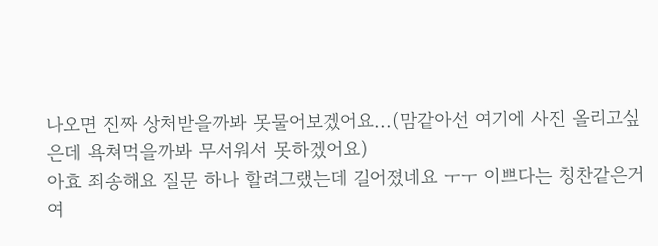나오면 진짜 상처받을까봐 못물어보겠어요...(맘같아선 여기에 사진 올리고싶은데 욕쳐먹을까봐 무서워서 못하겠어요)
아효 죄송해요 질문 하나 할려그랬는데 길어졌네요 ㅜㅜ 이쁘다는 칭찬같은거 여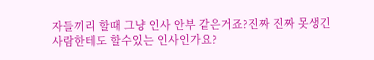자들끼리 할때 그냥 인사 안부 같은거죠?진짜 진짜 못생긴 사람한테도 할수있는 인사인가요?